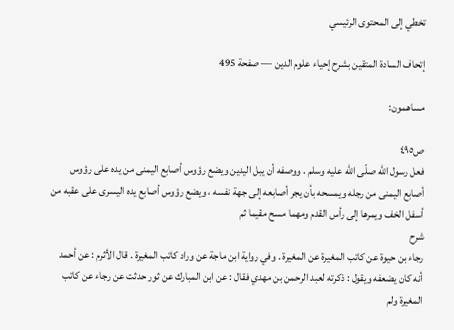تخطي إلى المحتوى الرئيسي

إتحاف السادة المتقين بشرح إحياء علوم الدين — صفحة 495

مساهمون:

ص٤٩٥
فعل رسول اللّه صلّى اللّه عليه وسلم . ووصفه أن يبل اليدين ويضع رؤوس أصابع اليمنى من يده على رؤوس أصابع اليمنى من رجله ويمسحه بأن يجر أصابعه إلى جهة نفسه ، ويضع رؤوس أصابع يده اليسرى على عقبه من أسفل الخف ويمرها إلى رأس القدم ومهما مسح مقيما ثم
شرح
رجاء بن حيوة عن كاتب المغيرة عن المغيرة . وفي رواية ابن ماجة عن وراد كاتب المغيرة . قال الأثرم : عن أحمد أنه كان يضعفه ويقول : ذكرته لعبد الرحمن بن مهدي فقال : عن ابن المبارك عن ثور حدثت عن رجاء عن كاتب المغيرة ولم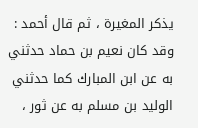يذكر المغيرة ، ثم قال أحمد : وقد كان نعيم بن حماد حدثني به عن ابن المبارك كما حدثني الوليد بن مسلم به عن ثور ،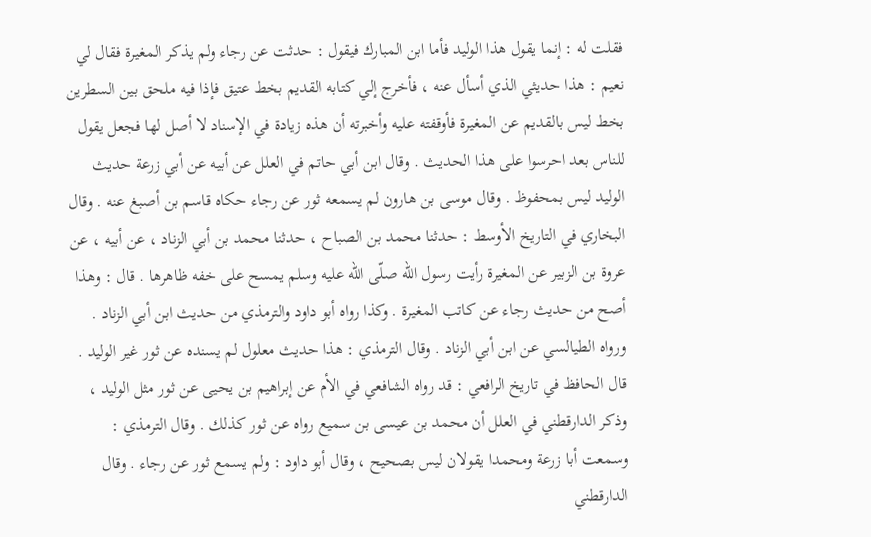فقلت له : إنما يقول هذا الوليد فأما ابن المبارك فيقول : حدثت عن رجاء ولم يذكر المغيرة فقال لي نعيم : هذا حديثي الذي أسأل عنه ، فأخرج إلي كتابه القديم بخط عتيق فإذا فيه ملحق بين السطرين بخط ليس بالقديم عن المغيرة فأوقفته عليه وأخبرته أن هذه زيادة في الإسناد لا أصل لها فجعل يقول للناس بعد احرسوا على هذا الحديث . وقال ابن أبي حاتم في العلل عن أبيه عن أبي زرعة حديث الوليد ليس بمحفوظ . وقال موسى بن هارون لم يسمعه ثور عن رجاء حكاه قاسم بن أصبغ عنه . وقال البخاري في التاريخ الأوسط : حدثنا محمد بن الصباح ، حدثنا محمد بن أبي الزناد ، عن أبيه ، عن عروة بن الزبير عن المغيرة رأيت رسول اللّه صلّى اللّه عليه وسلم يمسح على خفه ظاهرها . قال : وهذا أصح من حديث رجاء عن كاتب المغيرة . وكذا رواه أبو داود والترمذي من حديث ابن أبي الزناد . ورواه الطيالسي عن ابن أبي الزناد . وقال الترمذي : هذا حديث معلول لم يسنده عن ثور غير الوليد . قال الحافظ في تاريخ الرافعي : قد رواه الشافعي في الأم عن إبراهيم بن يحيى عن ثور مثل الوليد ، وذكر الدارقطني في العلل أن محمد بن عيسى بن سميع رواه عن ثور كذلك . وقال الترمذي : وسمعت أبا زرعة ومحمدا يقولان ليس بصحيح ، وقال أبو داود : ولم يسمع ثور عن رجاء . وقال الدارقطني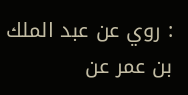: روي عن عبد الملك بن عمر عن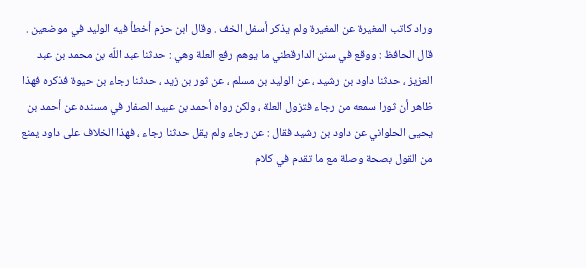وراد كاتب المغيرة عن المغيرة ولم يذكر أسفل الخف . وقال ابن حزم أخطأ فيه الوليد في موضعين . قال الحافظ : ووقع في سنن الدارقطني ما يوهم رفع العلة وهي : حدثنا عبد اللّه بن محمد بن عبد العزيز ، حدثنا داود بن رشيد ، عن الوليد بن مسلم ، عن ثور بن زيد ، حدثنا رجاء بن حيوة فذكره فهذا ظاهر أن ثورا سمعه من رجاء فتزول العلة ، ولكن رواه أحمد بن عبيد الصفار في مسنده عن أحمد بن يحيى الحلواني عن داود بن رشيد فقال : عن رجاء ولم يقل حدثنا رجاء ، فهذا الخلاف على داود يمنع من القول بصحة وصلة مع ما تقدم في كلام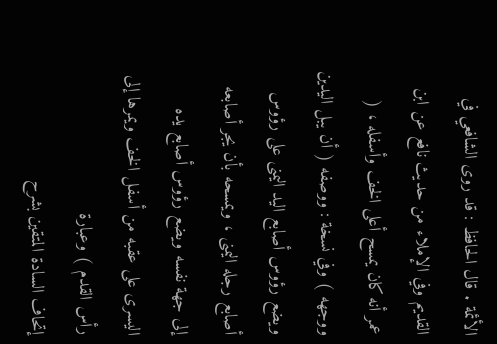الأئمة . قال الحافظ : قد روى الشافعي في القديم وفي الإملاء من حديث نافع عن ابن عمر أنه كان يمسح أعلى الخف وأسفله ، ( ووجهه ) وفي نسخة : ووصفه ( أن يبل اليدين ويضع رؤوس أصابع اليد اليمنى على رؤوس أصابع رجله اليمنى ، ويمسحه بأن يجر أصابعه إلى جهة نفسه ويضع رؤوس أصابع يده اليسرى على عقبه من أسفل الخف ويمرها إلى رأس القدم ) وعبارة
إتحاف السادة المتقين بشرح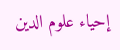إحياء علوم الدين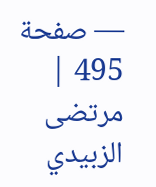— صفحة 495 | مرتضى الزبيدي